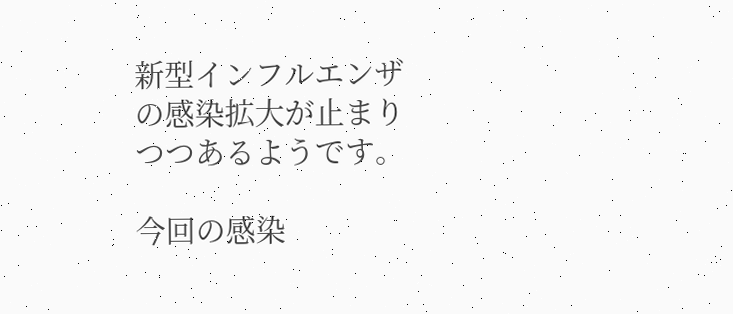新型インフルエンザの感染拡大が止まりつつあるようです。

今回の感染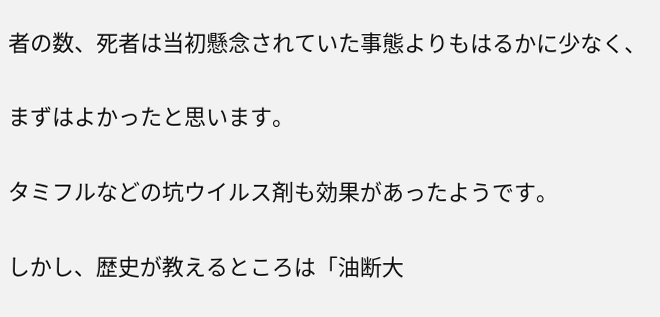者の数、死者は当初懸念されていた事態よりもはるかに少なく、

まずはよかったと思います。

タミフルなどの坑ウイルス剤も効果があったようです。

しかし、歴史が教えるところは「油断大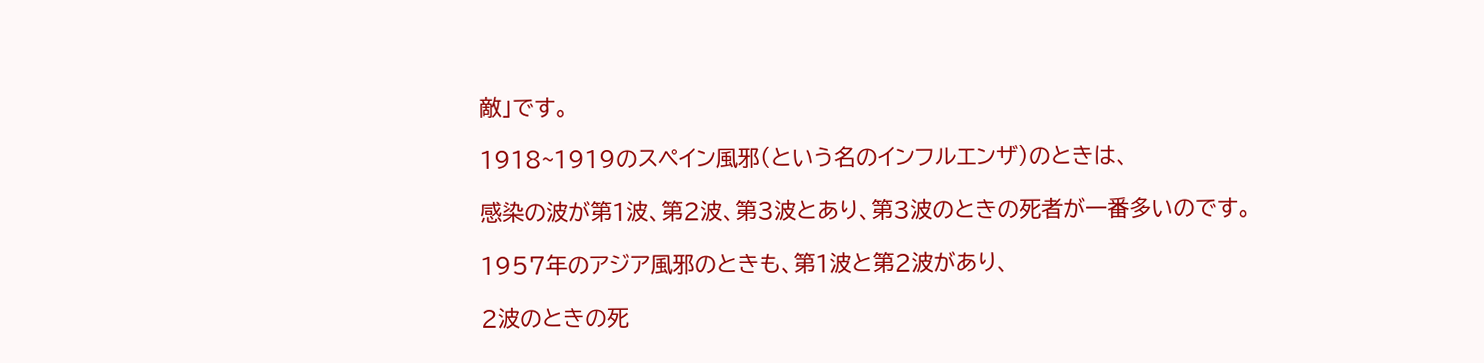敵」です。

1918~1919のスペイン風邪(という名のインフルエンザ)のときは、

感染の波が第1波、第2波、第3波とあり、第3波のときの死者が一番多いのです。

1957年のアジア風邪のときも、第1波と第2波があり、

2波のときの死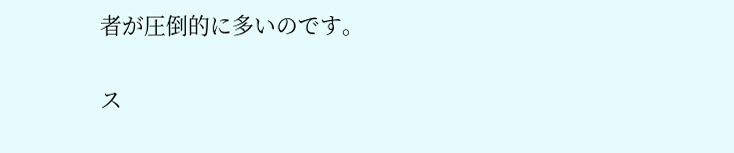者が圧倒的に多いのです。

ス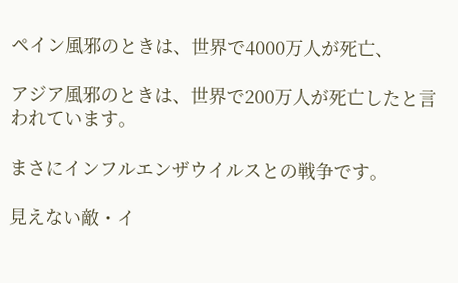ペイン風邪のときは、世界で4000万人が死亡、

アジア風邪のときは、世界で200万人が死亡したと言われています。

まさにインフルエンザウイルスとの戦争です。

見えない敵・イ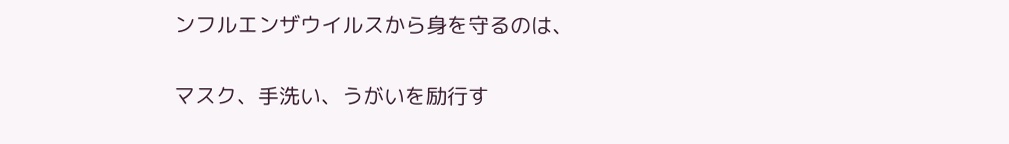ンフルエンザウイルスから身を守るのは、

マスク、手洗い、うがいを励行す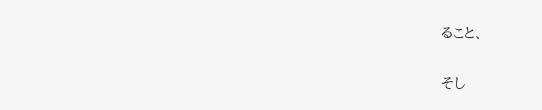ること、

そし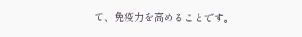て、免疫力を高めることです。